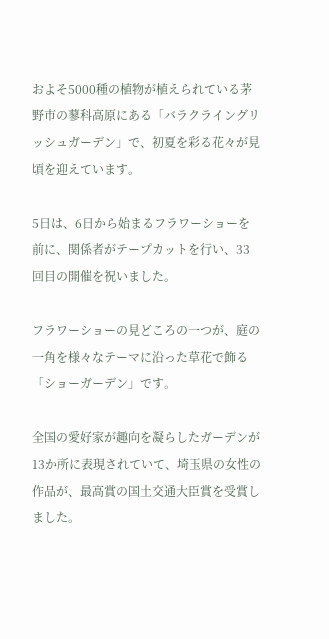およそ5000種の植物が植えられている茅野市の蓼科高原にある「バラクライングリッシュガーデン」で、初夏を彩る花々が見頃を迎えています。

5日は、6日から始まるフラワーショーを前に、関係者がテープカットを行い、33回目の開催を祝いました。

フラワーショーの見どころの一つが、庭の一角を様々なテーマに沿った草花で飾る「ショーガーデン」です。

全国の愛好家が趣向を凝らしたガーデンが13か所に表現されていて、埼玉県の女性の作品が、最高賞の国土交通大臣賞を受賞しました。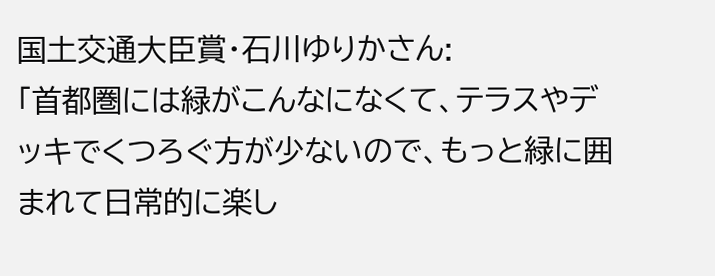国土交通大臣賞・石川ゆりかさん:
「首都圏には緑がこんなになくて、テラスやデッキでくつろぐ方が少ないので、もっと緑に囲まれて日常的に楽し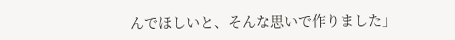んでほしいと、そんな思いで作りました」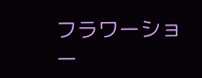フラワーショー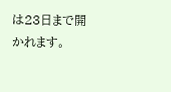は23日まで開かれます。